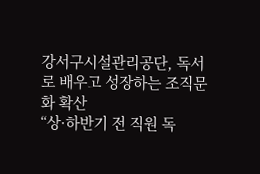강서구시설관리공단, 독서로 배우고 성장하는 조직문화 확산
“상·하반기 전 직원 독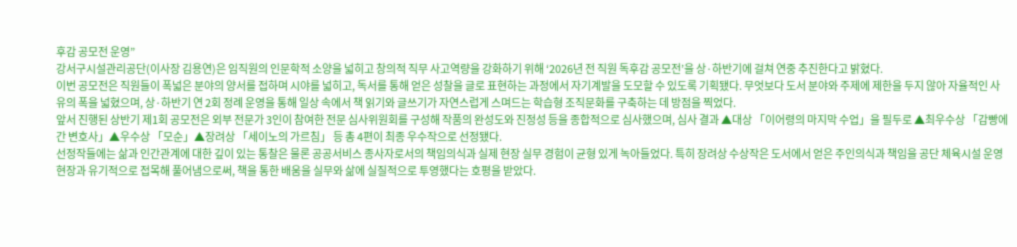후감 공모전 운영”
강서구시설관리공단(이사장 김용연)은 임직원의 인문학적 소양을 넓히고 창의적 직무 사고역량을 강화하기 위해 ‘2026년 전 직원 독후감 공모전’을 상·하반기에 걸쳐 연중 추진한다고 밝혔다.
이번 공모전은 직원들이 폭넓은 분야의 양서를 접하며 시야를 넓히고, 독서를 통해 얻은 성찰을 글로 표현하는 과정에서 자기계발을 도모할 수 있도록 기획됐다. 무엇보다 도서 분야와 주제에 제한을 두지 않아 자율적인 사유의 폭을 넓혔으며, 상·하반기 연 2회 정례 운영을 통해 일상 속에서 책 읽기와 글쓰기가 자연스럽게 스며드는 학습형 조직문화를 구축하는 데 방점을 찍었다.
앞서 진행된 상반기 제1회 공모전은 외부 전문가 3인이 참여한 전문 심사위원회를 구성해 작품의 완성도와 진정성 등을 종합적으로 심사했으며, 심사 결과 ▲대상 「이어령의 마지막 수업」을 필두로 ▲최우수상 「감빵에 간 변호사」▲우수상 「모순」▲장려상 「세이노의 가르침」 등 총 4편이 최종 우수작으로 선정됐다.
선정작들에는 삶과 인간관계에 대한 깊이 있는 통찰은 물론 공공서비스 종사자로서의 책임의식과 실제 현장 실무 경험이 균형 있게 녹아들었다. 특히 장려상 수상작은 도서에서 얻은 주인의식과 책임을 공단 체육시설 운영 현장과 유기적으로 접목해 풀어냄으로써, 책을 통한 배움을 실무와 삶에 실질적으로 투영했다는 호평을 받았다.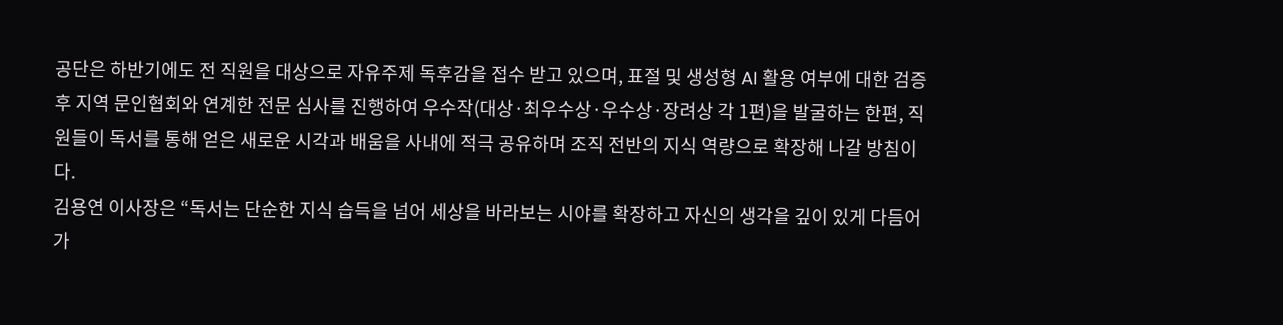공단은 하반기에도 전 직원을 대상으로 자유주제 독후감을 접수 받고 있으며, 표절 및 생성형 AI 활용 여부에 대한 검증 후 지역 문인협회와 연계한 전문 심사를 진행하여 우수작(대상·최우수상·우수상·장려상 각 1편)을 발굴하는 한편, 직원들이 독서를 통해 얻은 새로운 시각과 배움을 사내에 적극 공유하며 조직 전반의 지식 역량으로 확장해 나갈 방침이다.
김용연 이사장은 “독서는 단순한 지식 습득을 넘어 세상을 바라보는 시야를 확장하고 자신의 생각을 깊이 있게 다듬어가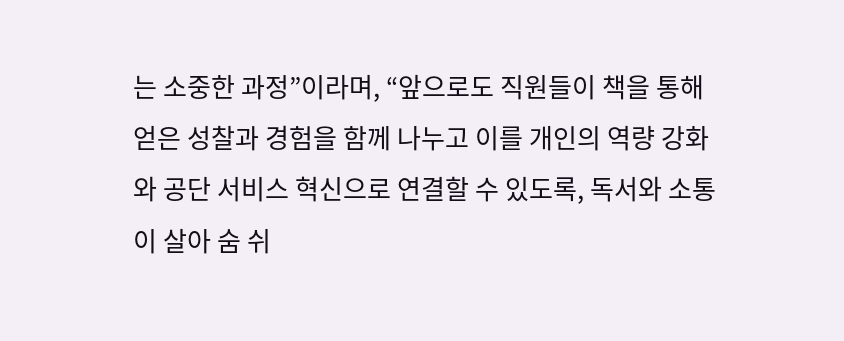는 소중한 과정”이라며, “앞으로도 직원들이 책을 통해 얻은 성찰과 경험을 함께 나누고 이를 개인의 역량 강화와 공단 서비스 혁신으로 연결할 수 있도록, 독서와 소통이 살아 숨 쉬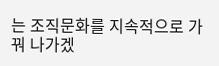는 조직문화를 지속적으로 가꿔 나가겠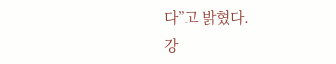다”고 밝혔다.
강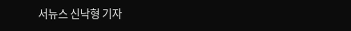서뉴스 신낙형 기자